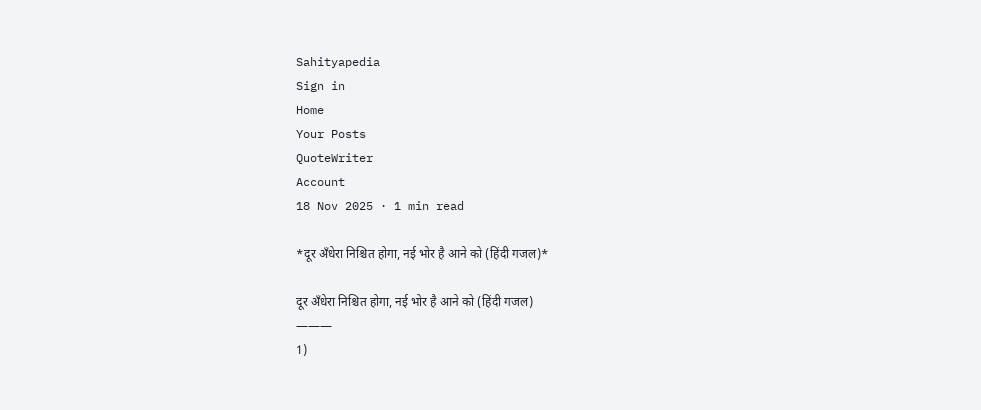Sahityapedia
Sign in
Home
Your Posts
QuoteWriter
Account
18 Nov 2025 · 1 min read

*दूर ॲंधेरा निश्चित होगा, नई भोर है आने को (हिंदी गजल)*

दूर ॲंधेरा निश्चित होगा, नई भोर है आने को (हिंदी गजल)
———
1)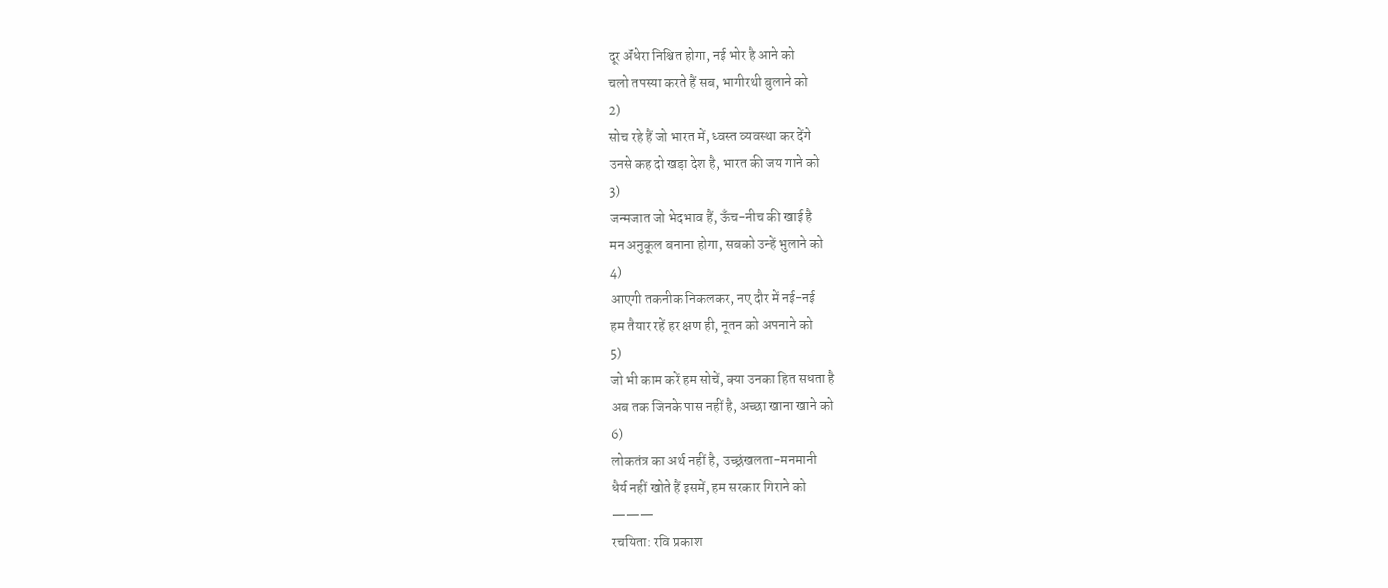दूर ॲंधेरा निश्चित होगा, नई भोर है आने को
चलो तपस्या करते हैं सब, भागीरथी बुलाने को
2)
सोच रहे हैं जो भारत में, ध्वस्त व्यवस्था कर देंगे
उनसे कह दो खड़ा देश है, भारत की जय गाने को
3)
जन्मजात जो भेदभाव हैं, ऊॅंच-नीच की खाई है
मन अनुकूल बनाना होगा, सबको उन्हें भुलाने को
4)
आएगी तकनीक निकलकर, नए दौर में नई-नई
हम तैयार रहें हर क्षण ही, नूतन को अपनाने को
5)
जो भी काम करें हम सोचें, क्या उनका हित सधता है
अब तक जिनके पास नहीं है, अच्छा खाना खाने को
6)
लोकतंत्र का अर्थ नहीं है, उच्छ्रंखलता-मनमानी
धैर्य नहीं खोते हैं इसमें, हम सरकार गिराने को
———
रचयिता: रवि प्रकाश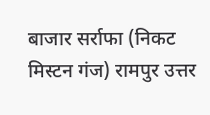बाजार सर्राफा (निकट मिस्टन गंज) रामपुर उत्तर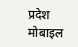प्रदेश
मोबाइल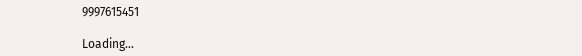9997615451

Loading...